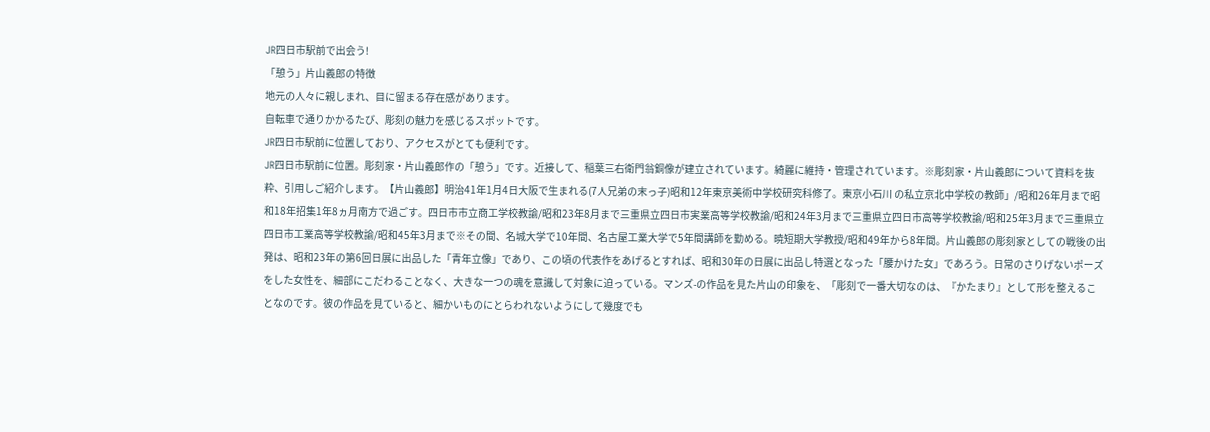JR四日市駅前で出会う!
「憩う」片山義郎の特徴
地元の人々に親しまれ、目に留まる存在感があります。
自転車で通りかかるたび、彫刻の魅力を感じるスポットです。
JR四日市駅前に位置しており、アクセスがとても便利です。
JR四日市駅前に位置。彫刻家・片山義郎作の「憩う」です。近接して、稲葉三右衛門翁銅像が建立されています。綺麗に維持・管理されています。※彫刻家・片山義郎について資料を抜粋、引用しご紹介します。【片山義郎】明治41年1月4日大阪で生まれる(7人兄弟の末っ子)昭和12年東京美術中学校研究科修了。東京小石川 の私立京北中学校の教師」/昭和26年月まで昭和18年招集1年8ヵ月南方で過ごす。四日市市立商工学校教諭/昭和23年8月まで三重県立四日市実業高等学校教諭/昭和24年3月まで三重県立四日市高等学校教諭/昭和25年3月まで三重県立四日市工業高等学校教諭/昭和45年3月まで※その間、名城大学で10年間、名古屋工業大学で5年間講師を勤める。暁短期大学教授/昭和49年から8年間。片山義郎の彫刻家としての戦後の出発は、昭和23年の第6回日展に出品した「青年立像」であり、この頃の代表作をあげるとすれば、昭和30年の日展に出品し特選となった「腰かけた女」であろう。日常のさりげないポーズをした女性を、細部にこだわることなく、大きな一つの魂を意識して対象に迫っている。マンズ-の作品を見た片山の印象を、「彫刻で一番大切なのは、『かたまり』として形を整えることなのです。彼の作品を見ていると、細かいものにとらわれないようにして幾度でも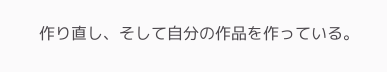作り直し、そして自分の作品を作っている。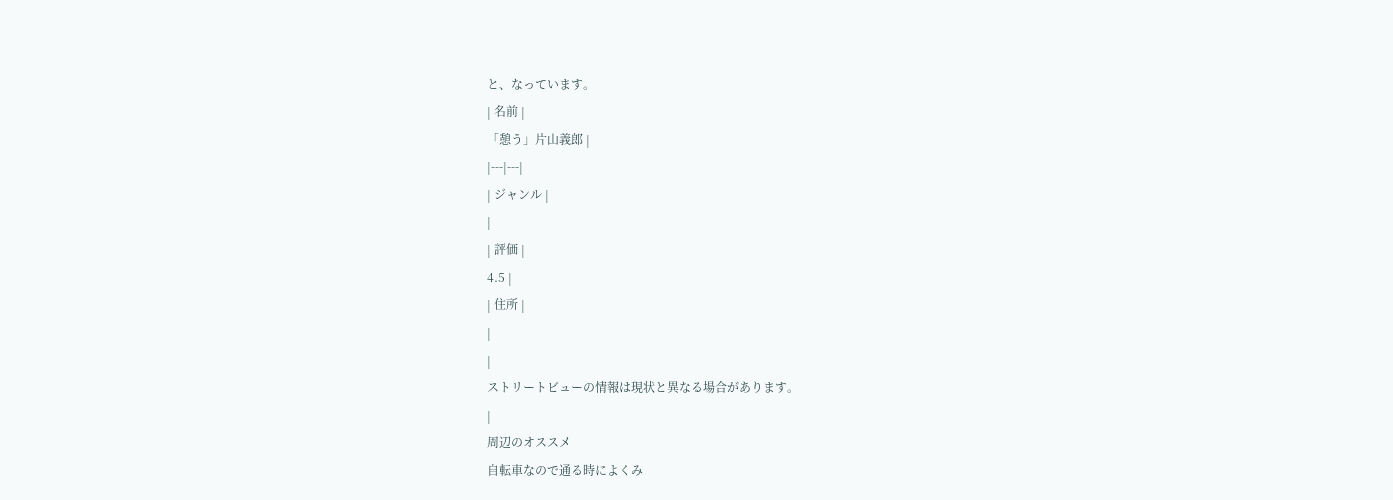と、なっています。
| 名前 |
「憩う」片山義郎 |
|---|---|
| ジャンル |
|
| 評価 |
4.5 |
| 住所 |
|
|
ストリートビューの情報は現状と異なる場合があります。
|
周辺のオススメ
自転車なので通る時によくみ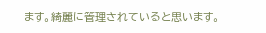ます。綺麗に管理されていると思います。